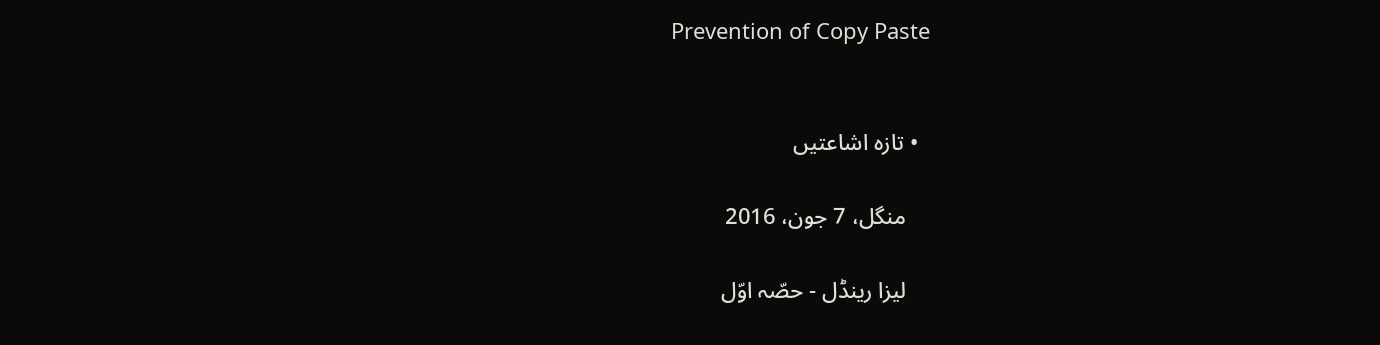Prevention of Copy Paste


  • تازہ اشاعتیں

    منگل، 7 جون، 2016

    لیزا رینڈل - حصّہ اوّل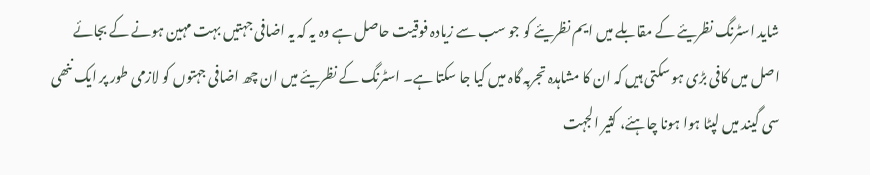شاید اسٹرنگ نظریئے کے مقابلے میں ایم نظریئے کو جو سب سے زیادہ فوقیت حاصل ہے وہ یہ کہ یہ اضافی جہتیں بہت مہین ہونے کے بجائے اصل میں کافی بڑی ہو سکتی ہیں کہ ان کا مشاہدہ تجربہ گاہ میں کیا جا سکتا ہے۔ اسٹرنگ کے نظریئے میں ان چھ اضافی جہتوں کو لازمی طور پر ایک ننھی سی گیند میں لپٹا ہوا ہونا چاہئے، کثیر الجہت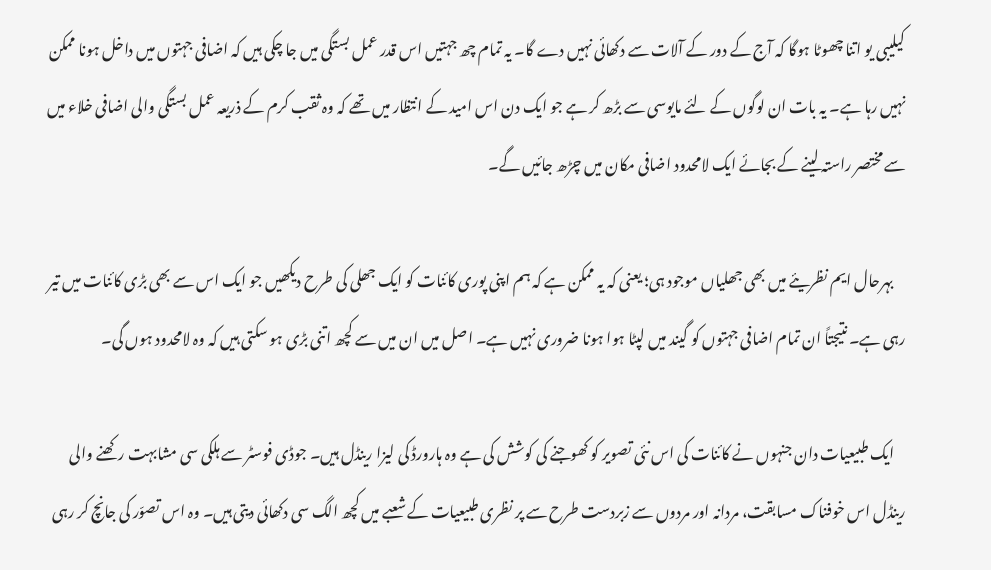کیلیبی یو اتنا چھوٹا ہوگا کہ آج کے دور کے آلات سے دکھائی نہیں دے گا۔ یہ تمام چھ جہتیں اس قدر عمل بستگی میں جا چکی ہیں کہ اضافی جہتوں میں داخل ہونا ممکن نہیں رہا ہے۔ یہ بات ان لوگوں کے لئے مایوسی سے بڑھ کر ہے جو ایک دن اس امید کے انتظار میں تھے کہ وہ ثقب کرم کے ذریعہ عمل بستگی والی اضافی خلاء میں سے مختصر راستہ لینے کے بجائے ایک لامحدود اضافی مکان میں چڑھ جائیں گے۔

    بہرحال ایم نظریئے میں بھی جھلیاں موجود ہی؛ یعنی کہ یہ ممکن ہے کہ ہم اپنی پوری کائنات کو ایک جھلی کی طرح دیکھیں جو ایک اس سے بھی بڑی کائنات میں تیر رہی ہے۔ نتیجتاً ان تمام اضافی جہتوں کو گیند میں لپٹا ہوا ہونا ضروری نہیں ہے۔ اصل میں ان میں سے کچھ اتنی بڑی ہو سکتی ہیں کہ وہ لامحدود ہوں گی۔

    ایک طبیعیات دان جنہوں نے کائنات کی اس نئی تصویر کو کھوجنے کی کوشش کی ہے وہ ہارورڈ کی لیزا رینڈل ہیں۔ جوڈی فوسٹر سے ہلکی سی مشابہت رکھنے والی رینڈل اس خوفناک مسابقت، مردانہ اور مردوں سے زبردست طرح سے پر نظری طبیعیات کے شعبے میں کچھ الگ سی دکھائی دیتی ہیں۔ وہ اس تصوّر کی جانچ کر رہی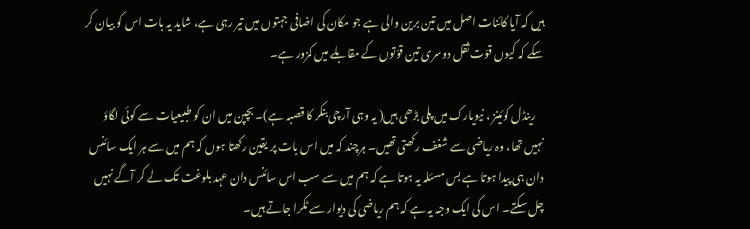ہیں کہ آیا کائنات اصل میں تین برین والی ہے جو مکان کی اضافی جہتوں میں تیر رہی ہے، شاید یہ بات اس کو بیان کر سکے کہ کیوں قوّت ثقل دوسری تین قوّتوں کے مقابلے میں کمزور ہے۔

    رینڈل کوئینز ، نیویارک میں پلی بڑھی ہیں( یہ وہی آرچی بنکر کا قصبہ ہے)۔ بچپن میں ان کو طبیعیات سے کوئی لگاؤ نہیں تھا، وہ ریاضی سے شغف رکھتی تھیں۔ ہرچند کہ میں اس بات پر یقین رکھتا ہوں کہ ہم میں سے ہر ایک سائنس دان ہی پیدا ہوتا ہے بس مسئلہ یہ ہوتا ہے کہ ہم میں سے سب اس سائنس دان عہد بلوغت تک لے کر آگے نہیں چل سکتے۔ اس کی ایک وجہ یہ ہے کہ ہم ریاضی کی دیوار سے ٹکرا جاتے ہیں۔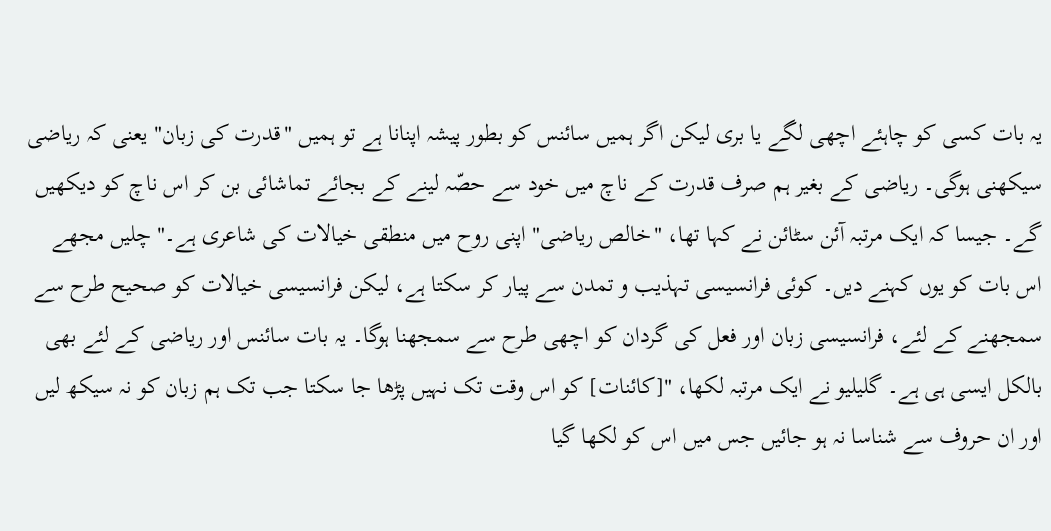یہ بات کسی کو چاہئے اچھی لگے یا بری لیکن اگر ہمیں سائنس کو بطور پیشہ اپنانا ہے تو ہمیں "قدرت کی زبان" یعنی کہ ریاضی سیکھنی ہوگی۔ ریاضی کے بغیر ہم صرف قدرت کے ناچ میں خود سے حصّہ لینے کے بجائے تماشائی بن کر اس ناچ کو دیکھیں گے۔ جیسا کہ ایک مرتبہ آئن سٹائن نے کہا تھا، "خالص ریاضی" اپنی روح میں منطقی خیالات کی شاعری ہے۔" چلیں مجھے اس بات کو یوں کہنے دیں۔ کوئی فرانسیسی تہذیب و تمدن سے پیار کر سکتا ہے، لیکن فرانسیسی خیالات کو صحیح طرح سے سمجھنے کے لئے، فرانسیسی زبان اور فعل کی گردان کو اچھی طرح سے سمجھنا ہوگا۔ یہ بات سائنس اور ریاضی کے لئے بھی بالکل ایسی ہی ہے۔ گلیلیو نے ایک مرتبہ لکھا، "[کائنات] کو اس وقت تک نہیں پڑھا جا سکتا جب تک ہم زبان کو نہ سیکھ لیں اور ان حروف سے شناسا نہ ہو جائیں جس میں اس کو لکھا گیا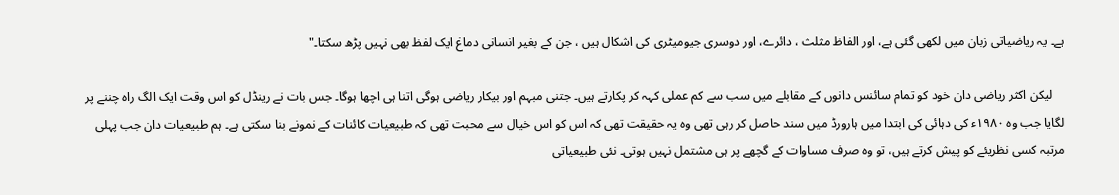ہے۔ یہ ریاضیاتی زبان میں لکھی گئی ہے، اور الفاظ مثلث ، دائرے، اور دوسری جیومیٹری کی اشکال ہیں ، جن کے بغیر انسانی دماغ ایک لفظ بھی نہیں پڑھ سکتا۔"

    لیکن اکثر ریاضی دان خود کو تمام سائنس دانوں کے مقابلے میں سب سے کم عملی کہہ کر پکارتے ہیں۔ جتنی مبہم اور بیکار ریاضی ہوگی اتنا ہی اچھا ہوگا۔ جس بات نے رینڈل کو اس وقت ایک الگ راہ چننے پر لگایا جب وہ ١٩٨٠ء کی دہائی کی ابتدا میں ہارورڈ میں سند حاصل کر رہی تھی وہ یہ حقیقت تھی کہ اس کو اس خیال سے محبت تھی کہ طبیعیات کائنات کے نمونے بنا سکتی ہے۔ ہم طبیعیات دان جب پہلی مرتبہ کسی نظریئے کو پیش کرتے ہیں، تو وہ صرف مساوات کے گچھے پر ہی مشتمل نہیں ہوتی۔ نئی طبیعیاتی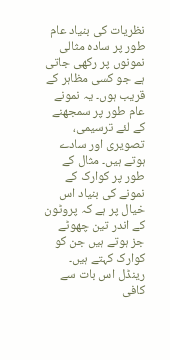نظریات کی بنیاد عام طور پر سادہ مثالی نمونوں پر رکھی جاتی ہے جو کسی مظاہر کے قریب ہوں۔ یہ نمونے عام طور پر سمجھنے کے لئے ترسیمی، تصویری اور سادے ہوتے ہیں۔ مثال کے طور پر کوارک کے نمونے کی بنیاد اس خیال پر ہے کہ پروٹون کے اندر تین چھوٹے جز ہوتے ہیں جن کو کوارک کہتے ہیں۔ رینڈل اس بات سے کافی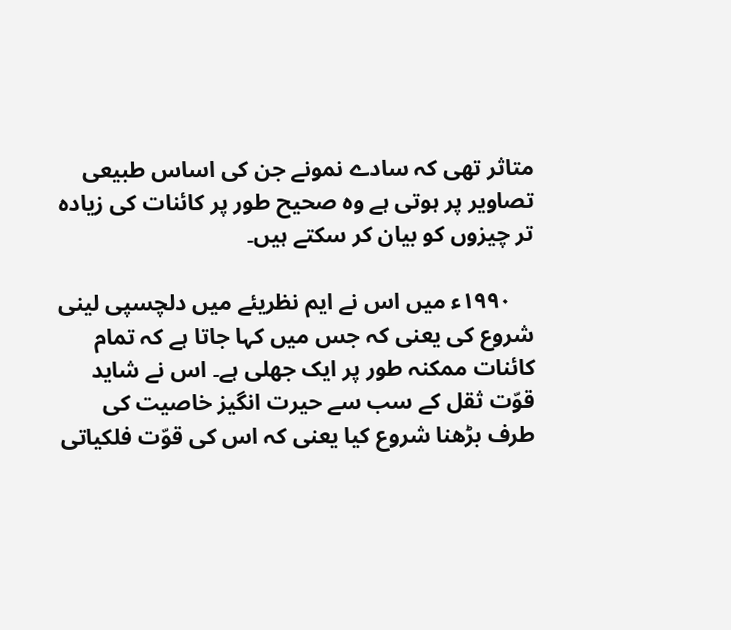متاثر تھی کہ سادے نمونے جن کی اساس طبیعی تصاویر پر ہوتی ہے وہ صحیح طور پر کائنات کی زیادہ تر چیزوں کو بیان کر سکتے ہیں۔

    ١٩٩٠ء میں اس نے ایم نظریئے میں دلچسپی لینی شروع کی یعنی کہ جس میں کہا جاتا ہے کہ تمام کائنات ممکنہ طور پر ایک جھلی ہے۔ اس نے شاید قوّت ثقل کے سب سے حیرت انگیز خاصیت کی طرف بڑھنا شروع کیا یعنی کہ اس کی قوّت فلکیاتی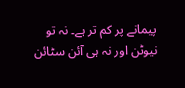پیمانے پر کم تر ہے۔ نہ تو نیوٹن اور نہ ہی آئن سٹائن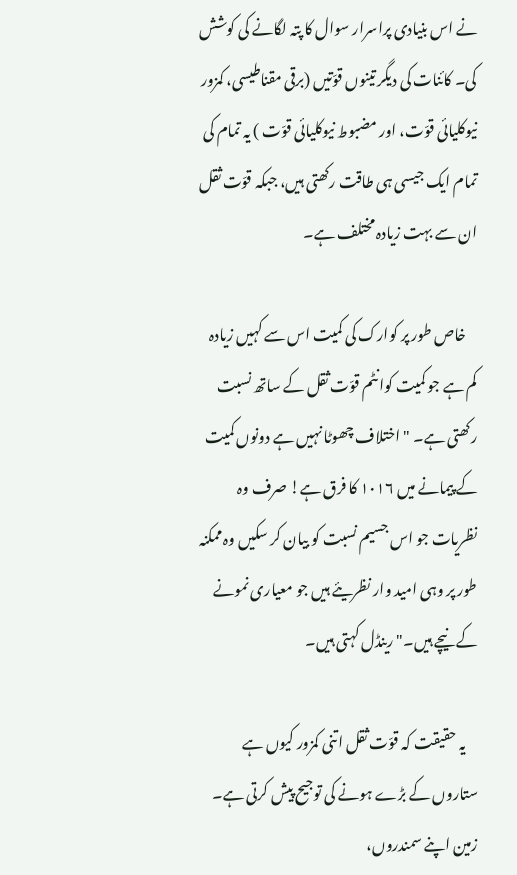نے اس بنیادی پراسرار سوال کا پتہ لگانے کی کوشش کی۔ کائنات کی دیگر تینوں قوّتیں (برقی مقناطیسی، کمزور نیوکلیائی قوّت، اور مضبوط نیوکلیائی قوّت ) یہ تمام کی تمام ایک جیسی ہی طاقت رکھتی ہیں، جبکہ قوّت ثقل ان سے بہت زیادہ مختلف ہے۔

    خاص طور پر کوارک کی کمیت اس سے کہیں زیادہ کم ہے جو کمیت کوانٹم قوّت ثقل کے ساتھ نسبت رکھتی ہے۔ " اختلاف چھوٹا نہیں ہے دونوں کمیت کے پیمانے میں ١٠١٦ کا فرق ہے! صرف وہ نظریات جو اس جسیم نسبت کو بیان کر سکیں وہ ممکنہ طور پر وہی امید وار نظریئے ہیں جو معیاری نمونے کے نیچے ہیں۔" رینڈل کہتی ہیں۔

    یہ حقیقت کہ قوّت ثقل اتنی کمزور کیوں ہے ستاروں کے بڑے ہونے کی توجیح پیش کرتی ہے۔ زمین اپنے سمندروں،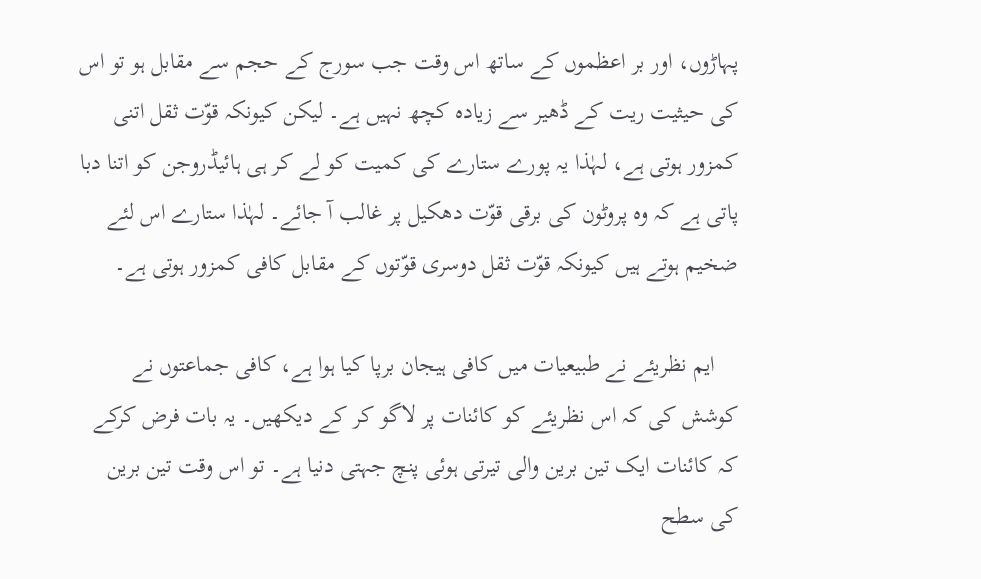پہاڑوں، اور بر اعظموں کے ساتھ اس وقت جب سورج کے حجم سے مقابل ہو تو اس کی حیثیت ریت کے ڈھیر سے زیادہ کچھ نہیں ہے۔ لیکن کیونکہ قوّت ثقل اتنی کمزور ہوتی ہے، لہٰذا یہ پورے ستارے کی کمیت کو لے کر ہی ہائیڈروجن کو اتنا دبا پاتی ہے کہ وہ پروٹون کی برقی قوّت دھکیل پر غالب آ جائے۔ لہٰذا ستارے اس لئے ضخیم ہوتے ہیں کیونکہ قوّت ثقل دوسری قوّتوں کے مقابل کافی کمزور ہوتی ہے۔

    ایم نظریئے نے طبیعیات میں کافی ہیجان برپا کیا ہوا ہے، کافی جماعتوں نے کوشش کی کہ اس نظریئے کو کائنات پر لاگو کر کے دیکھیں۔ یہ بات فرض کرکے کہ کائنات ایک تین برین والی تیرتی ہوئی پنچ جہتی دنیا ہے۔ تو اس وقت تین برین کی سطح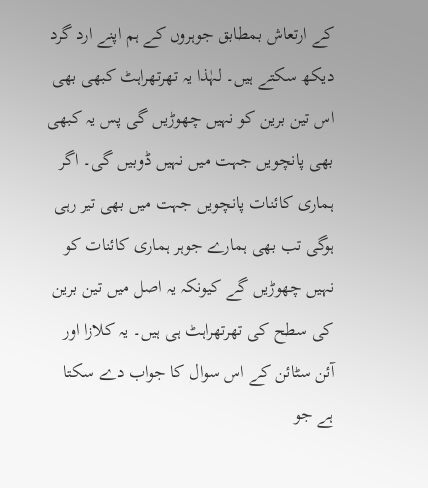کے ارتعاش بمطابق جوہروں کے ہم اپنے ارد گرد دیکھ سکتے ہیں۔ لہٰذا یہ تھرتھراہٹ کبھی بھی اس تین برین کو نہیں چھوڑیں گی پس یہ کبھی بھی پانچویں جہت میں نہیں ڈوبیں گی۔ اگر ہماری کائنات پانچویں جہت میں بھی تیر رہی ہوگی تب بھی ہمارے جوہر ہماری کائنات کو نہیں چھوڑیں گے کیونکہ یہ اصل میں تین برین کی سطح کی تھرتھراہٹ ہی ہیں۔ یہ کلازا اور آئن سٹائن کے اس سوال کا جواب دے سکتا ہے جو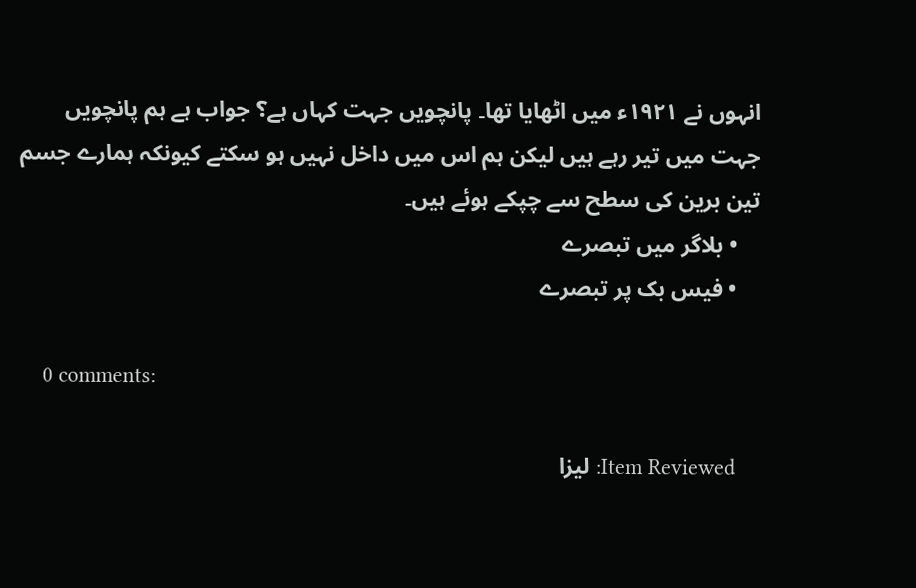انہوں نے ١٩٢١ء میں اٹھایا تھا۔ پانچویں جہت کہاں ہے؟ جواب ہے ہم پانچویں جہت میں تیر رہے ہیں لیکن ہم اس میں داخل نہیں ہو سکتے کیونکہ ہمارے جسم تین برین کی سطح سے چپکے ہوئے ہیں۔
    • بلاگر میں تبصرے
    • فیس بک پر تبصرے

    0 comments:

    Item Reviewed: لیزا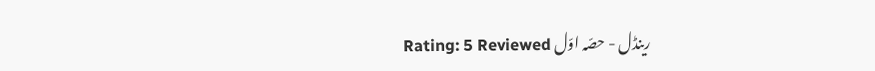رینڈل - حصّہ اوّل Rating: 5 Reviewed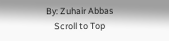By: Zuhair Abbas
    Scroll to Top